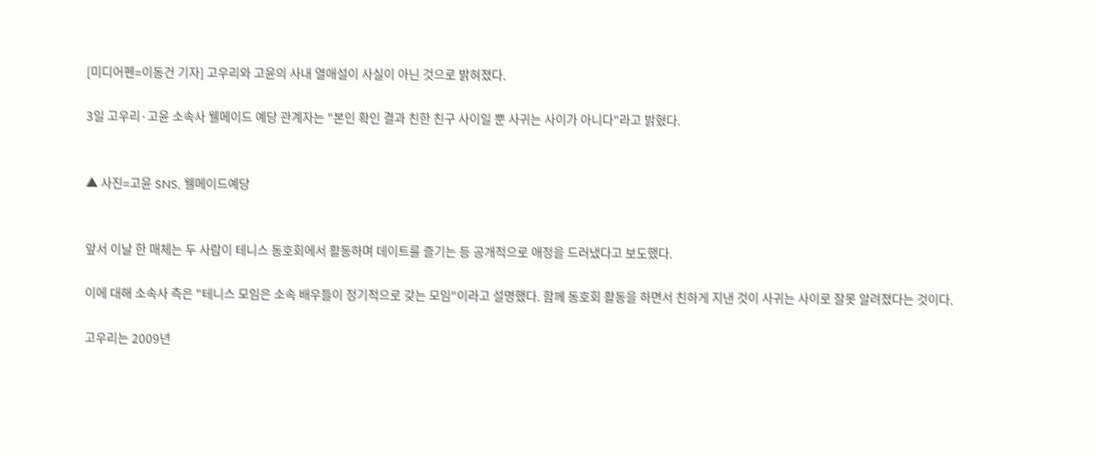[미디어펜=이동건 기자] 고우리와 고윤의 사내 열애설이 사실이 아닌 것으로 밝혀졌다.

3일 고우리·고윤 소속사 웰메이드 예당 관계자는 "본인 확인 결과 친한 친구 사이일 뿐 사귀는 사이가 아니다"라고 밝혔다.


▲ 사진=고윤 SNS, 웰메이드예당


앞서 이날 한 매체는 두 사람이 테니스 동호회에서 활동하며 데이트를 즐기는 등 공개적으로 애정을 드러냈다고 보도했다.

이에 대해 소속사 측은 "테니스 모임은 소속 배우들이 정기적으로 갖는 모임"이라고 설명했다. 함께 동호회 활동을 하면서 친하게 지낸 것이 사귀는 사이로 잘못 알려졌다는 것이다.

고우리는 2009년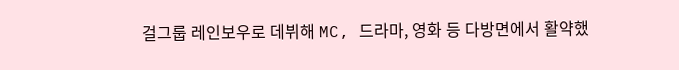걸그룹 레인보우로 데뷔해 MC, 드라마, 영화 등 다방면에서 활약했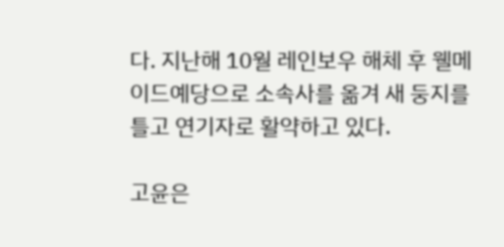다. 지난해 10월 레인보우 해체 후 웰메이드예당으로 소속사를 옮겨 새 둥지를 틀고 연기자로 활약하고 있다.

고윤은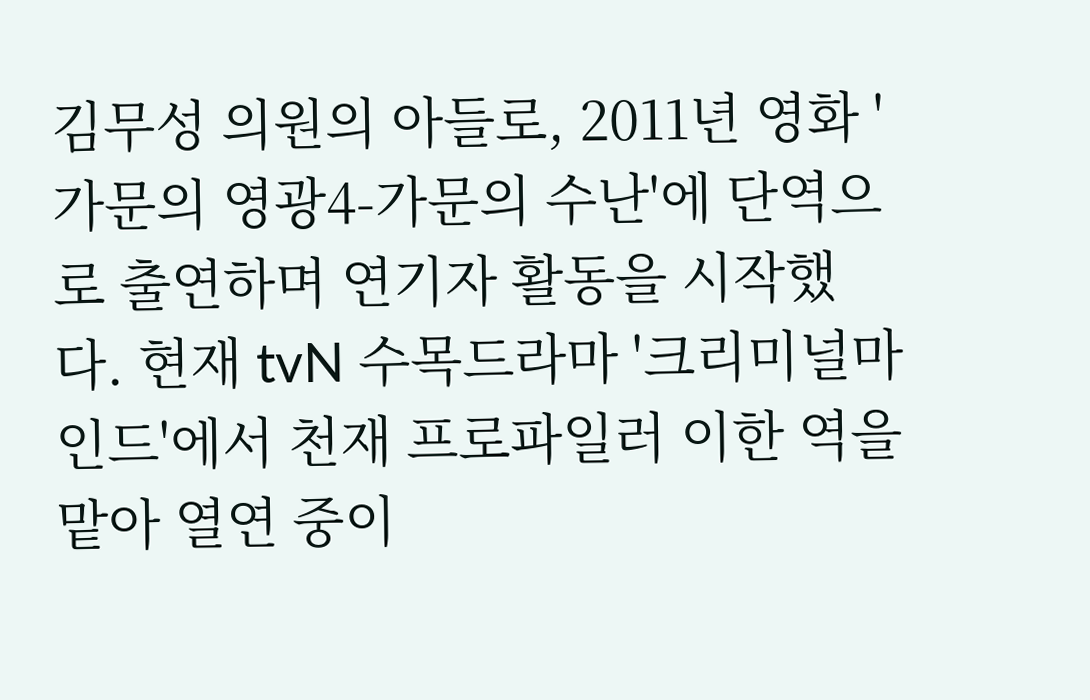김무성 의원의 아들로, 2011년 영화 '가문의 영광4-가문의 수난'에 단역으로 출연하며 연기자 활동을 시작했다. 현재 tvN 수목드라마 '크리미널마인드'에서 천재 프로파일러 이한 역을 맡아 열연 중이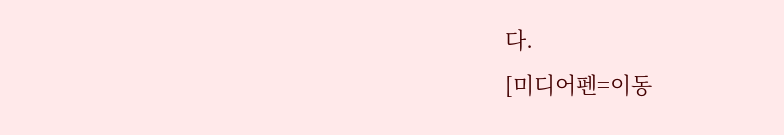다.
[미디어펜=이동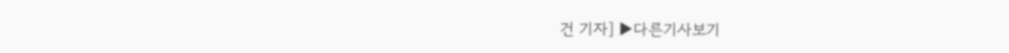건 기자] ▶다른기사보기